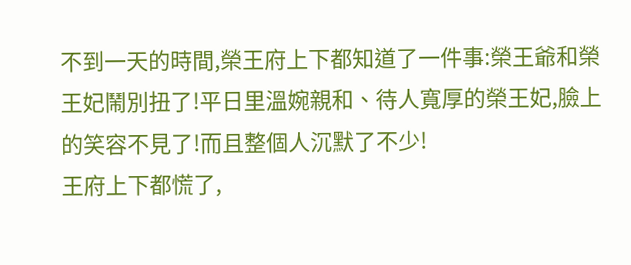不到一天的時間,榮王府上下都知道了一件事:榮王爺和榮王妃鬧別扭了!平日里溫婉親和、待人寬厚的榮王妃,臉上的笑容不見了!而且整個人沉默了不少!
王府上下都慌了,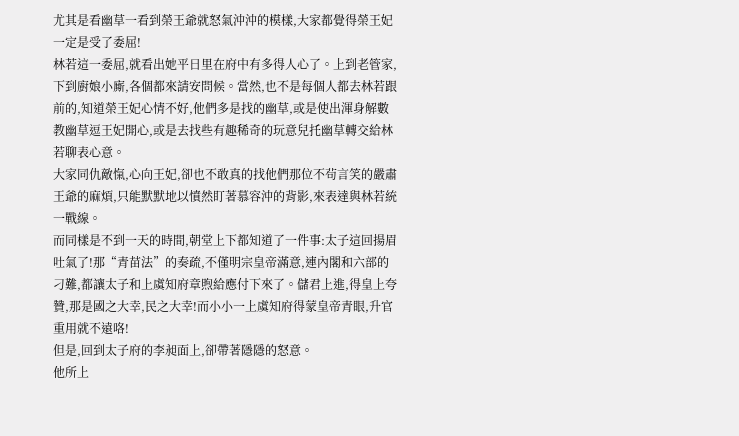尤其是看幽草一看到榮王爺就怒氣沖沖的模樣,大家都覺得榮王妃一定是受了委屈!
林若這一委屈,就看出她平日里在府中有多得人心了。上到老管家,下到廚娘小廝,各個都來請安問候。當然,也不是每個人都去林若跟前的,知道榮王妃心情不好,他們多是找的幽草,或是使出渾身解數教幽草逗王妃開心,或是去找些有趣稀奇的玩意兒托幽草轉交給林若聊表心意。
大家同仇敵愾,心向王妃,卻也不敢真的找他們那位不茍言笑的嚴肅王爺的麻煩,只能默默地以憤然盯著慕容沖的背影,來表達與林若統一戰線。
而同樣是不到一天的時間,朝堂上下都知道了一件事:太子這回揚眉吐氣了!那“青苗法”的奏疏,不僅明宗皇帝滿意,連內閣和六部的刁難,都讓太子和上虞知府章煦給應付下來了。儲君上進,得皇上夸贊,那是國之大幸,民之大幸!而小小一上虞知府得蒙皇帝青眼,升官重用就不遠咯!
但是,回到太子府的李昶面上,卻帶著隱隱的怒意。
他所上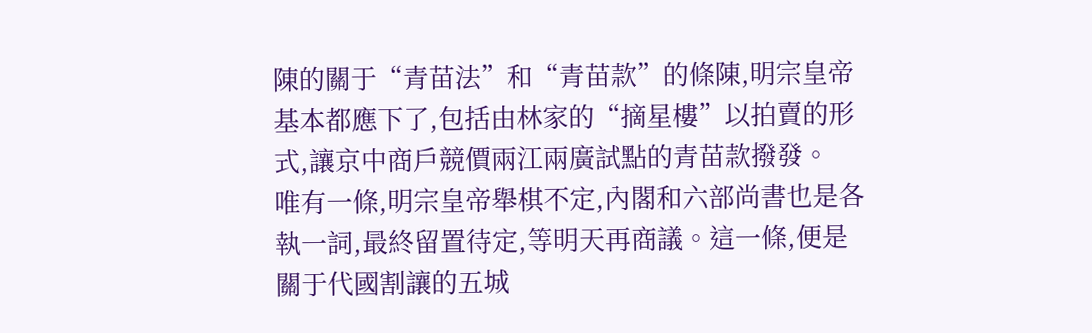陳的關于“青苗法”和“青苗款”的條陳,明宗皇帝基本都應下了,包括由林家的“摘星樓”以拍賣的形式,讓京中商戶競價兩江兩廣試點的青苗款撥發。
唯有一條,明宗皇帝舉棋不定,內閣和六部尚書也是各執一詞,最終留置待定,等明天再商議。這一條,便是關于代國割讓的五城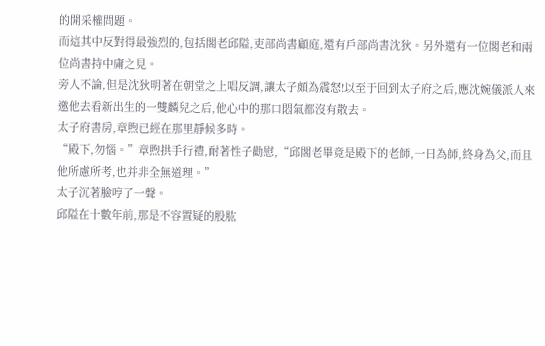的開采權問題。
而這其中反對得最強烈的,包括閣老邱隘,吏部尚書顧庭,還有戶部尚書沈狄。另外還有一位閣老和兩位尚書持中庸之見。
旁人不論,但是沈狄明著在朝堂之上唱反調,讓太子頗為震怒!以至于回到太子府之后,應沈婉儀派人來邀他去看新出生的一雙麟兒之后,他心中的那口悶氣都沒有散去。
太子府書房,章煦已經在那里靜候多時。
“殿下,勿惱。”章煦拱手行禮,耐著性子勸慰,“邱閣老畢竟是殿下的老師,一日為師,終身為父,而且他所慮所考,也并非全無道理。”
太子沉著臉哼了一聲。
邱隘在十數年前,那是不容置疑的股肱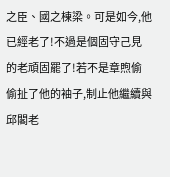之臣、國之棟梁。可是如今,他已經老了!不過是個固守己見的老頑固罷了!若不是章煦偷偷扯了他的袖子,制止他繼續與邱閣老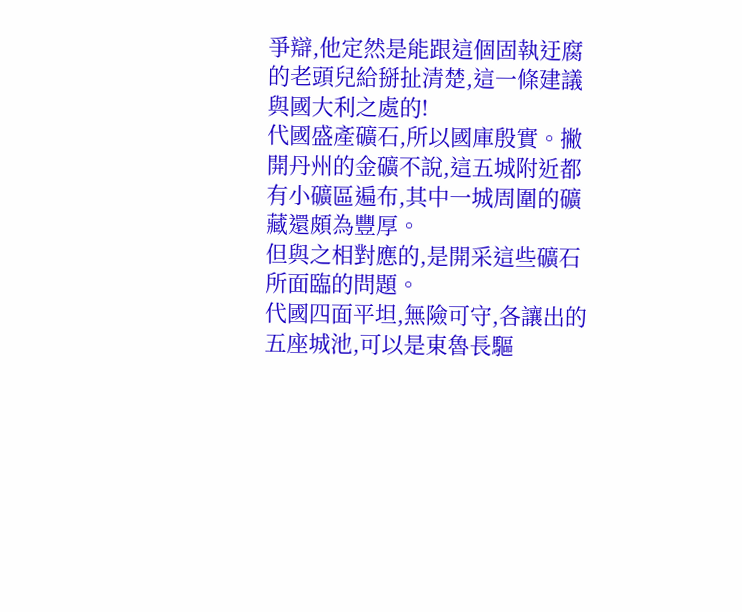爭辯,他定然是能跟這個固執迂腐的老頭兒給掰扯清楚,這一條建議與國大利之處的!
代國盛產礦石,所以國庫殷實。撇開丹州的金礦不說,這五城附近都有小礦區遍布,其中一城周圍的礦藏還頗為豐厚。
但與之相對應的,是開采這些礦石所面臨的問題。
代國四面平坦,無險可守,各讓出的五座城池,可以是東魯長驅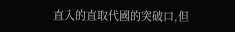直入的直取代國的突破口,但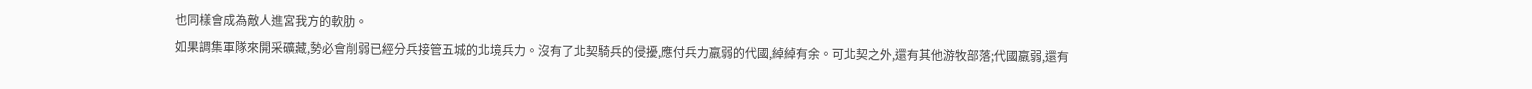也同樣會成為敵人進宮我方的軟肋。
如果調集軍隊來開采礦藏,勢必會削弱已經分兵接管五城的北境兵力。沒有了北契騎兵的侵擾,應付兵力羸弱的代國,綽綽有余。可北契之外,還有其他游牧部落;代國羸弱,還有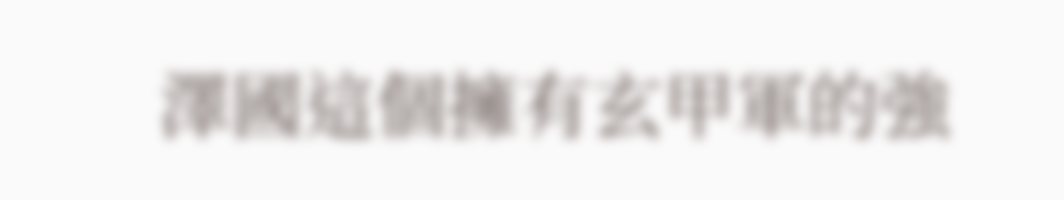澤國這個擁有玄甲軍的強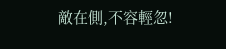敵在側,不容輕忽!